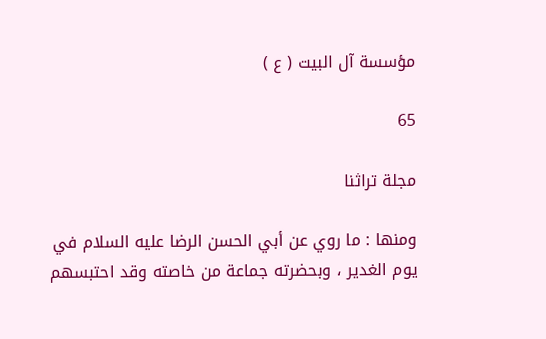مؤسسة آل البيت ( ع )

65

مجلة تراثنا

ومنها : ما روي عن أبي الحسن الرضا عليه السلام في يوم الغدير ، وبحضرته جماعة من خاصته وقد احتبسهم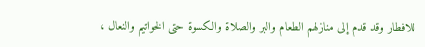للافطار وقد قدم إلى منازلهم الطعام والبر والصلاة والكسوة حتى الخواتيم والنعال ،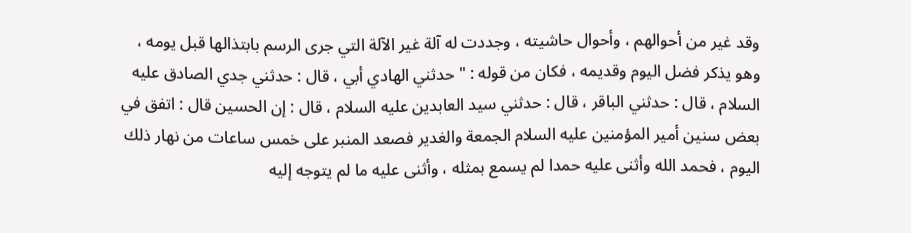وقد غير من أحوالهم ، وأحوال حاشيته ، وجددت له آلة غير الآلة التي جرى الرسم بابتذالها قبل يومه ، وهو يذكر فضل اليوم وقديمه ، فكان من قوله : " حدثني الهادي أبي ، قال : حدثني جدي الصادق عليه السلام ، قال : حدثني الباقر ، قال : حدثني سيد العابدين عليه السلام ، قال : إن الحسين قال : اتفق في بعض سنين أمير المؤمنين عليه السلام الجمعة والغدير فصعد المنبر على خمس ساعات من نهار ذلك اليوم ، فحمد الله وأثنى عليه حمدا لم يسمع بمثله ، وأثنى عليه ما لم يتوجه إليه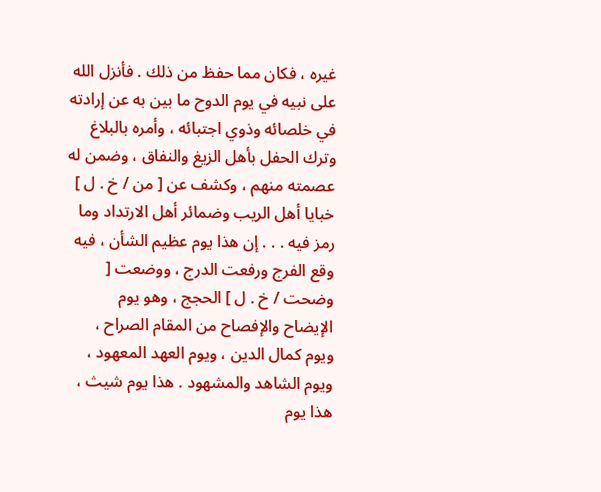غيره ، فكان مما حفظ من ذلك . فأنزل الله على نبيه في يوم الدوح ما بين به عن إرادته في خلصائه وذوي اجتبائه ، وأمره بالبلاغ وترك الحفل بأهل الزيغ والنفاق ، وضمن له عصمته منهم ، وكشف عن [ من / خ . ل ] خبايا أهل الريب وضمائر أهل الارتداد وما رمز فيه . . . إن هذا يوم عظيم الشأن ، فيه وقع الفرج ورفعت الدرج ، ووضعت [ وضحت / خ . ل ] الحجج ، وهو يوم الإيضاح والإفصاح من المقام الصراح ، ويوم كمال الدين ، ويوم العهد المعهود ، ويوم الشاهد والمشهود . هذا يوم شيث ، هذا يوم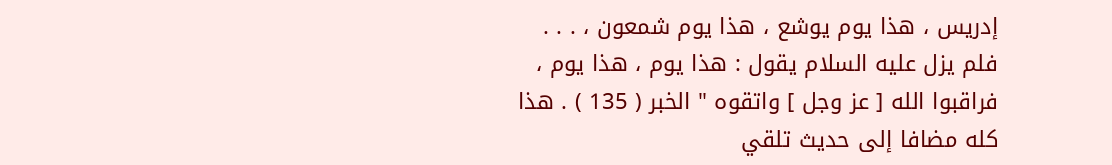إدريس ، هذا يوم يوشع ، هذا يوم شمعون ، . . . فلم يزل عليه السلام يقول : هذا يوم ، هذا يوم ، فراقبوا الله [ عز وجل ] واتقوه " الخبر ( 135 ) . هذا كله مضافا إلى حديث تلقي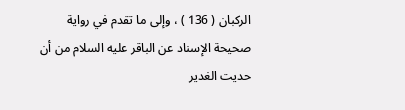الركبان ( 136 ) ، وإلى ما تقدم في رواية صحيحة الإسناد عن الباقر عليه السلام من أن حديت الغدير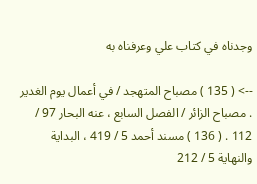وجدناه في كتاب علي وعرفناه به

--> ( 135 ) مصباح المتهجد / في أعمال يوم الغدير . مصباح الزائر / الفصل السابع ، عنه البحار 97 / 112 . ( 136 ) مسند أحمد 5 / 419 ، البداية والنهاية 5 / 212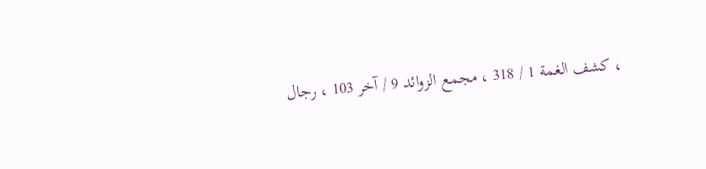، كشف الغمة 1 / 318 ، مجمع الزوائد 9 / آخر 103 ، رجال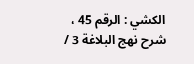الكشي : الرقم 45 ، شرح نهج البلاغة 3 /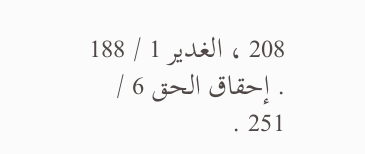208 ، الغدير 1 / 188 . إحقاق الحق 6 / 251 .